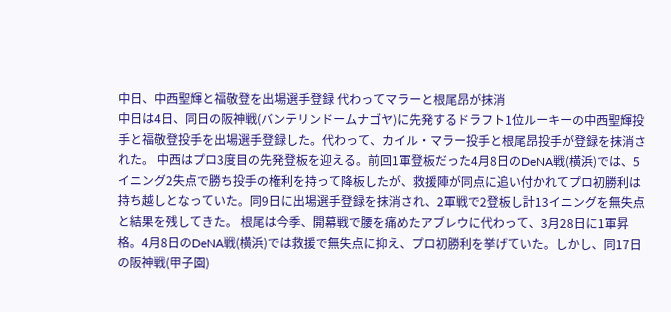中日、中西聖輝と福敬登を出場選手登録 代わってマラーと根尾昂が抹消
中日は4日、同日の阪神戦(バンテリンドームナゴヤ)に先発するドラフト1位ルーキーの中西聖輝投手と福敬登投手を出場選手登録した。代わって、カイル・マラー投手と根尾昂投手が登録を抹消された。 中西はプロ3度目の先発登板を迎える。前回1軍登板だった4月8日のDeNA戦(横浜)では、5イニング2失点で勝ち投手の権利を持って降板したが、救援陣が同点に追い付かれてプロ初勝利は持ち越しとなっていた。同9日に出場選手登録を抹消され、2軍戦で2登板し計13イニングを無失点と結果を残してきた。 根尾は今季、開幕戦で腰を痛めたアブレウに代わって、3月28日に1軍昇格。4月8日のDeNA戦(横浜)では救援で無失点に抑え、プロ初勝利を挙げていた。しかし、同17日の阪神戦(甲子園)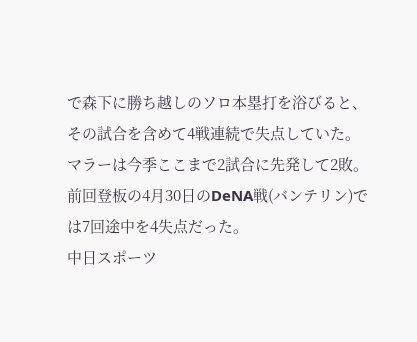で森下に勝ち越しのソロ本塁打を浴びると、その試合を含めて4戦連続で失点していた。 マラーは今季ここまで2試合に先発して2敗。前回登板の4月30日のDeNA戦(バンテリン)では7回途中を4失点だった。
中日スポーツ